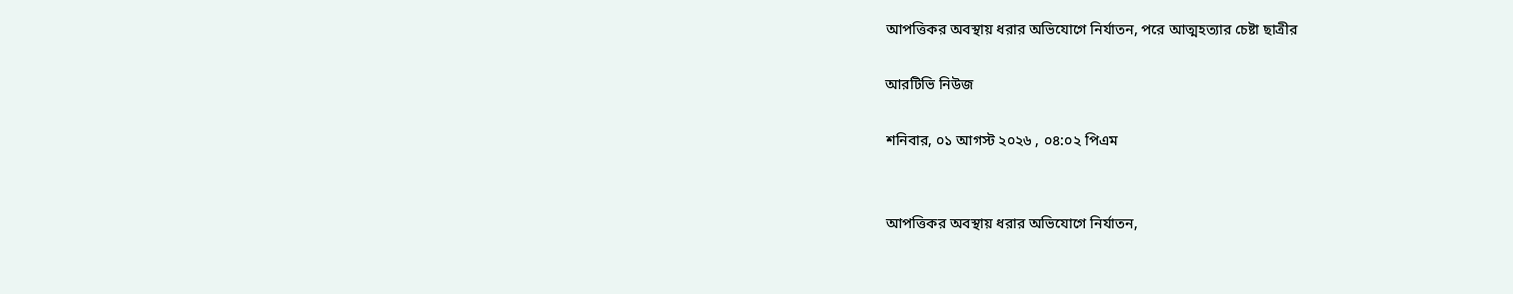আপত্তিকর অবস্থায় ধরার অভিযোগে নির্যাতন, পরে আত্মহত্যার চেষ্টা ছাত্রীর

আরটিভি নিউজ

শনিবার, ০১ আগস্ট ২০২৬ , ০৪:০২ পিএম


আপত্তিকর অবস্থায় ধরার অভিযোগে নির্যাতন,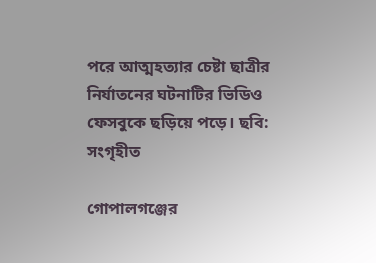পরে আত্মহত্যার চেষ্টা ছাত্রীর
নির্যাতনের ঘটনাটির ভিডিও ফেসবুকে ছড়িয়ে পড়ে। ছবি: সংগৃহীত

গোপালগঞ্জের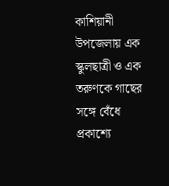কাশিয়ানী উপজেলায় এক স্কুলছাত্রী ও এক তরুণকে গাছের সঙ্গে বেঁধে প্রকাশ্যে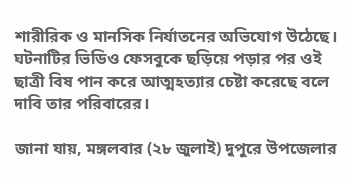শারীরিক ও মানসিক নির্যাতনের অভিযোগ উঠেছে। ঘটনাটির ভিডিও ফেসবুকে ছড়িয়ে পড়ার পর ওই ছাত্রী বিষ পান করে আত্মহত্যার চেষ্টা করেছে বলে দাবি তার পরিবারের।

জানা যায়, মঙ্গলবার (২৮ জুলাই) দুপুরে উপজেলার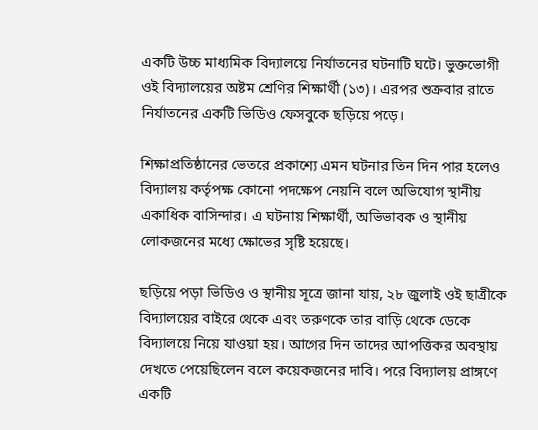একটি উচ্চ মাধ্যমিক বিদ্যালয়ে নির্যাতনের ঘটনাটি ঘটে। ভুক্তভোগী ওই বিদ্যালয়ের অষ্টম শ্রেণির শিক্ষার্থী (১৩)। এরপর শুক্রবার রাতে নির্যাতনের একটি ভিডিও ফেসবুকে ছড়িয়ে পড়ে।

শিক্ষাপ্রতিষ্ঠানের ভেতরে প্রকাশ্যে এমন ঘটনার তিন দিন পার হলেও বিদ্যালয় কর্তৃপক্ষ কোনো পদক্ষেপ নেয়নি বলে অভিযোগ স্থানীয় একাধিক বাসিন্দার। এ ঘটনায় শিক্ষার্থী, অভিভাবক ও স্থানীয় লোকজনের মধ্যে ক্ষোভের সৃষ্টি হয়েছে।

ছড়িয়ে পড়া ভিডিও ও স্থানীয় সূত্রে জানা যায়, ২৮ জুলাই ওই ছাত্রীকে বিদ্যালয়ের বাইরে থেকে এবং তরুণকে তার বাড়ি থেকে ডেকে বিদ্যালয়ে নিয়ে যাওয়া হয়। আগের দিন তাদের আপত্তিকর অবস্থায় দেখতে পেয়েছিলেন বলে কয়েকজনের দাবি। পরে বিদ্যালয় প্রাঙ্গণে একটি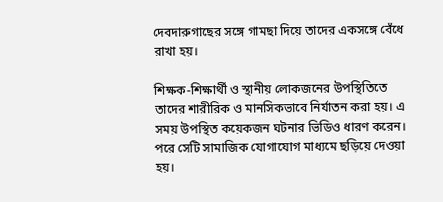দেবদারুগাছের সঙ্গে গামছা দিয়ে তাদের একসঙ্গে বেঁধে রাখা হয়।

শিক্ষক-শিক্ষার্থী ও স্থানীয় লোকজনের উপস্থিতিতে তাদের শারীরিক ও মানসিকভাবে নির্যাতন করা হয়। এ সময় উপস্থিত কয়েকজন ঘটনার ভিডিও ধারণ করেন। পরে সেটি সামাজিক যোগাযোগ মাধ্যমে ছড়িয়ে দেওয়া হয়।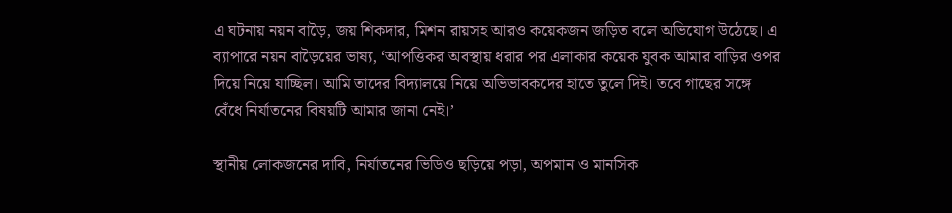এ ঘটনায় নয়ন বাড়ৈ, জয় শিকদার, মিশন রায়সহ আরও কয়েকজন জড়িত বলে অভিযোগ উঠেছে। এ ব্যাপারে নয়ন বাড়ৈয়ের ভাষ্য, ‘আপত্তিকর অবস্থায় ধরার পর এলাকার কয়েক যুবক আমার বাড়ির ওপর দিয়ে নিয়ে যাচ্ছিল। আমি তাদের বিদ্যালয়ে নিয়ে অভিভাবকদের হাতে তুলে দিই। তবে গাছের সঙ্গে বেঁধে নির্যাতনের বিষয়টি আমার জানা নেই।’

স্থানীয় লোকজনের দাবি, নির্যাতনের ভিডিও ছড়িয়ে পড়া, অপমান ও মানসিক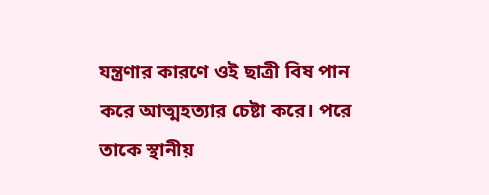যন্ত্রণার কারণে ওই ছাত্রী বিষ পান করে আত্মহত্যার চেষ্টা করে। পরে তাকে স্থানীয়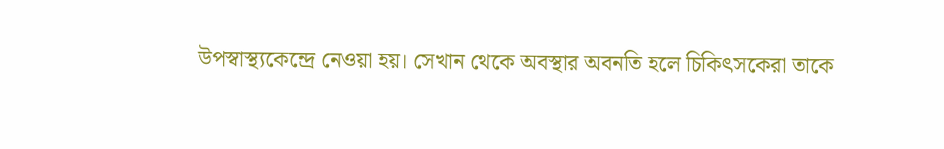উপস্বাস্থ্যকেন্দ্রে নেওয়া হয়। সেখান থেকে অবস্থার অবনতি হলে চিকিৎসকেরা তাকে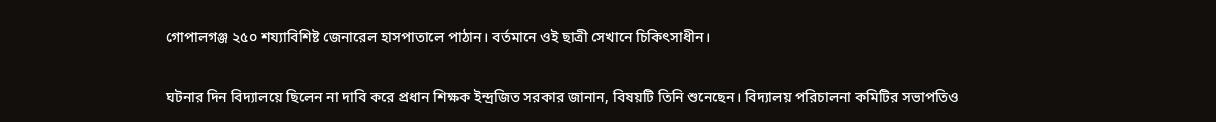গোপালগঞ্জ ২৫০ শয্যাবিশিষ্ট জেনারেল হাসপাতালে পাঠান। বর্তমানে ওই ছাত্রী সেখানে চিকিৎসাধীন।

ঘটনার দিন বিদ্যালয়ে ছিলেন না দাবি করে প্রধান শিক্ষক ইন্দ্রজিত সরকার জানান, বিষয়টি তিনি শুনেছেন। বিদ্যালয় পরিচালনা কমিটির সভাপতিও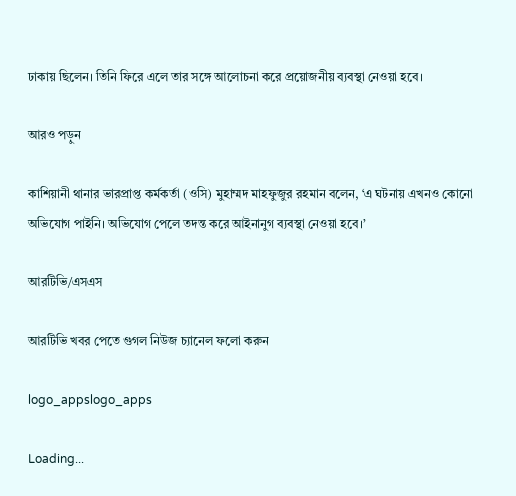ঢাকায় ছিলেন। তিনি ফিরে এলে তার সঙ্গে আলোচনা করে প্রয়োজনীয় ব্যবস্থা নেওয়া হবে।

আরও পড়ুন

কাশিয়ানী থানার ভারপ্রাপ্ত কর্মকর্তা (ওসি) মুহাম্মদ মাহফুজুর রহমান বলেন, ‘এ ঘটনায় এখনও কোনো অভিযোগ পাইনি। অভিযোগ পেলে তদন্ত করে আইনানুগ ব্যবস্থা নেওয়া হবে।’

আরটিভি/এসএস

আরটিভি খবর পেতে গুগল নিউজ চ্যানেল ফলো করুন

logo_appslogo_apps

Loading...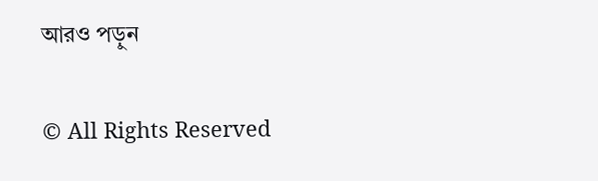আরও পড়ুন

© All Rights Reserved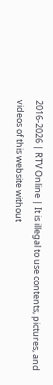2016-2026 | RTV Online | It is illegal to use contents, pictures, and videos of this website without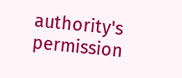authority's permission